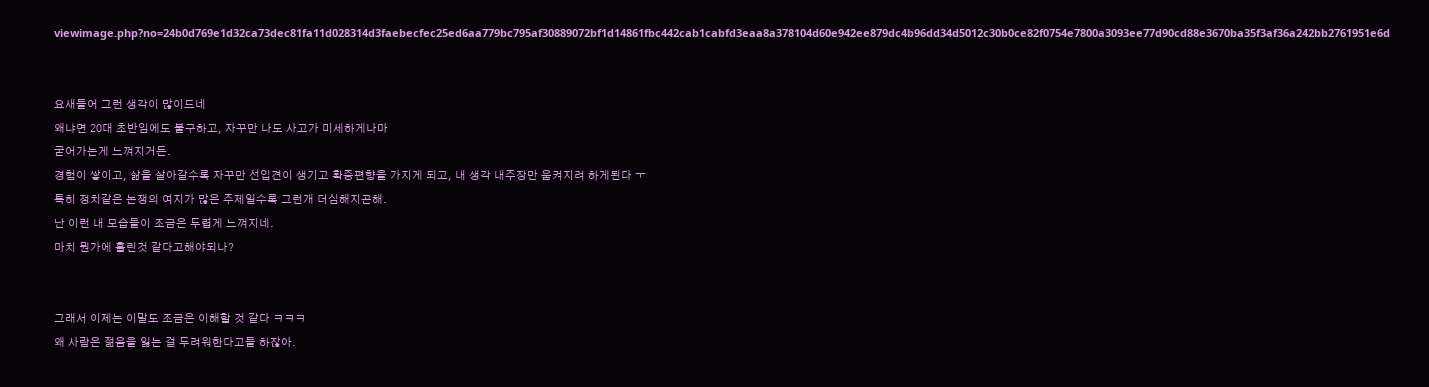viewimage.php?no=24b0d769e1d32ca73dec81fa11d028314d3faebecfec25ed6aa779bc795af30889072bf1d14861fbc442cab1cabfd3eaa8a378104d60e942ee879dc4b96dd34d5012c30b0ce82f0754e7800a3093ee77d90cd88e3670ba35f3af36a242bb2761951e6d


요새들어 그런 생각이 많이드네
왜냐면 20대 초반임에도 불구하고, 자꾸만 나도 사고가 미세하게나마
굳어가는게 느껴지거든.
경험이 쌓이고, 삶을 살아갈수록 자꾸만 선입견이 생기고 확증편향을 가지게 되고, 내 생각 내주장만 움켜지려 하게된다 ㅜ
특히 정치같은 논쟁의 여지가 많은 주제일수록 그런개 더심해지곤해.
난 이런 내 모습들이 조금은 두렵게 느껴지네.
마치 뭔가에 홀린것 같다고해야되나?


그래서 이제는 이말도 조금은 이해할 것 같다 ㅋㅋㅋ
왜 사람은 젊음을 잃는 걸 두려워한다고들 하잖아.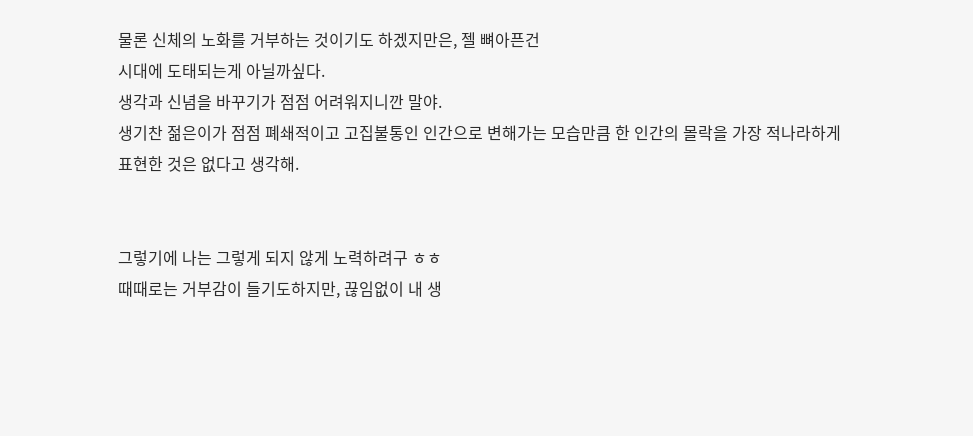물론 신체의 노화를 거부하는 것이기도 하겠지만은, 젤 뼈아픈건
시대에 도태되는게 아닐까싶다.
생각과 신념을 바꾸기가 점점 어려워지니깐 말야.
생기찬 젊은이가 점점 폐쇄적이고 고집불통인 인간으로 변해가는 모습만큼 한 인간의 몰락을 가장 적나라하게 표현한 것은 없다고 생각해.


그렇기에 나는 그렇게 되지 않게 노력하려구 ㅎㅎ
때때로는 거부감이 들기도하지만, 끊임없이 내 생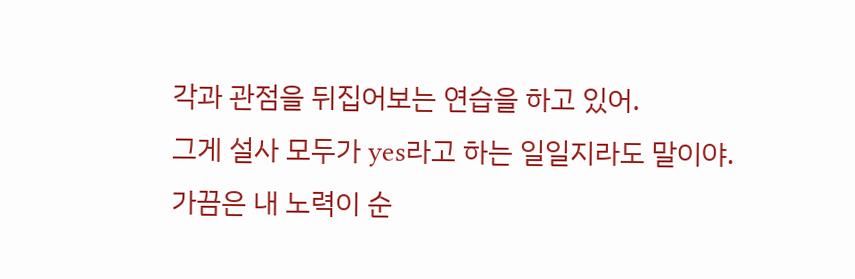각과 관점을 뒤집어보는 연습을 하고 있어.
그게 설사 모두가 yes라고 하는 일일지라도 말이야.
가끔은 내 노력이 순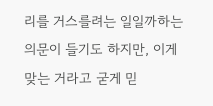리를 거스를려는 일일까하는 의문이 들기도 하지만, 이게 맞는 거라고 굳게 믿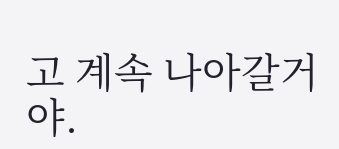고 계속 나아갈거야.